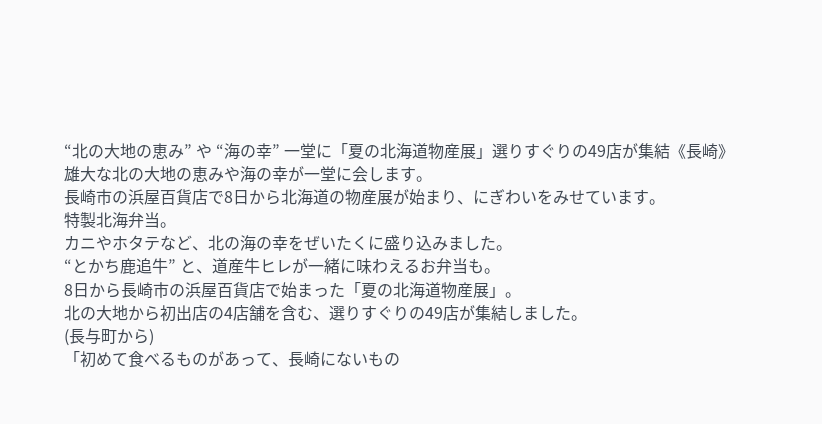“北の大地の恵み” や “海の幸” 一堂に「夏の北海道物産展」選りすぐりの49店が集結《長崎》
雄大な北の大地の恵みや海の幸が一堂に会します。
長崎市の浜屋百貨店で8日から北海道の物産展が始まり、にぎわいをみせています。
特製北海弁当。
カニやホタテなど、北の海の幸をぜいたくに盛り込みました。
“とかち鹿追牛” と、道産牛ヒレが一緒に味わえるお弁当も。
8日から長崎市の浜屋百貨店で始まった「夏の北海道物産展」。
北の大地から初出店の4店舗を含む、選りすぐりの49店が集結しました。
(長与町から)
「初めて食べるものがあって、長崎にないもの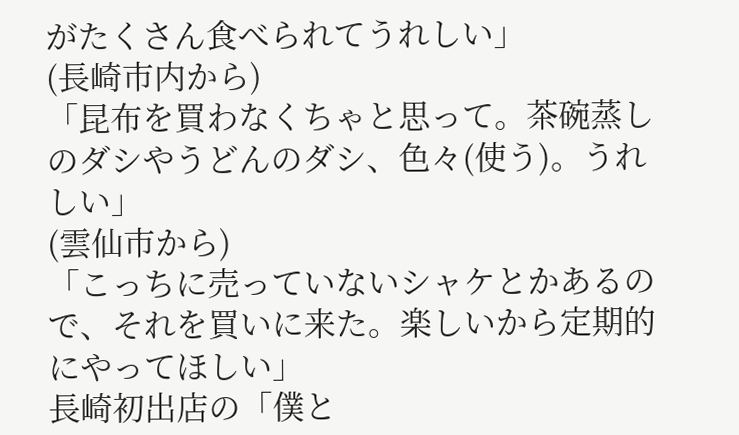がたくさん食べられてうれしい」
(長崎市内から)
「昆布を買わなくちゃと思って。茶碗蒸しのダシやうどんのダシ、色々(使う)。うれしい」
(雲仙市から)
「こっちに売っていないシャケとかあるので、それを買いに来た。楽しいから定期的にやってほしい」
長崎初出店の「僕と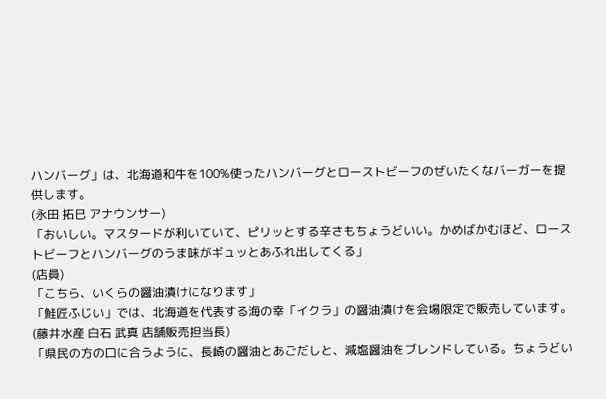ハンバーグ」は、北海道和牛を100%使ったハンバーグとローストビーフのぜいたくなバーガーを提供します。
(永田 拓巳 アナウンサー)
「おいしい。マスタードが利いていて、ピリッとする辛さもちょうどいい。かめばかむほど、ローストビーフとハンバーグのうま味がギュッとあふれ出してくる」
(店員)
「こちら、いくらの醤油漬けになります」
「鮭匠ふじい」では、北海道を代表する海の幸「イクラ」の醤油漬けを会場限定で販売しています。
(藤井水産 白石 武真 店舗販売担当長)
「県民の方の口に合うように、長崎の醤油とあごだしと、減塩醤油をブレンドしている。ちょうどい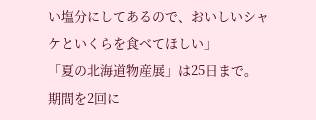い塩分にしてあるので、おいしいシャケといくらを食べてほしい」
「夏の北海道物産展」は25日まで。
期間を2回に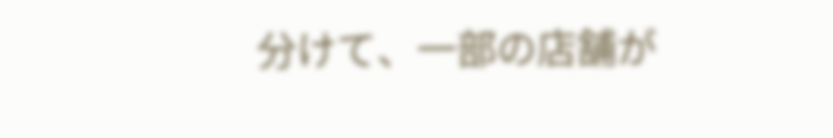分けて、一部の店舗が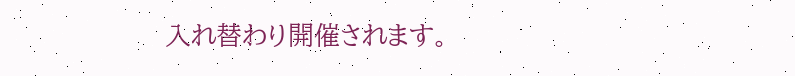入れ替わり開催されます。